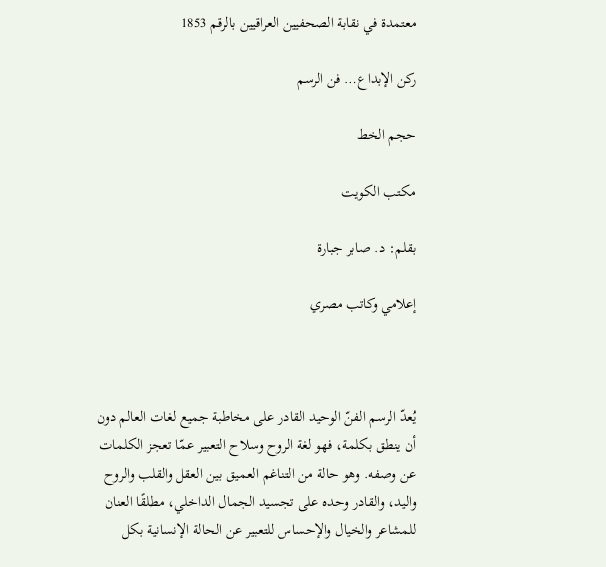معتمدة في نقابة الصحفيين العراقيين بالرقم 1853

ركن الإبداع… فن الرسم

حجم الخط

مكتب الكويت

بقلم: د. صابر جبارة

إعلامي وكاتب مصري



يُعدّ الرسم الفنّ الوحيد القادر على مخاطبة جميع لغات العالم دون أن ينطق بكلمة، فهو لغة الروح وسلاح التعبير عمّا تعجز الكلمات عن وصفه. وهو حالة من التناغم العميق بين العقل والقلب والروح واليد، والقادر وحده على تجسيد الجمال الداخلي، مطلقًا العنان للمشاعر والخيال والإحساس للتعبير عن الحالة الإنسانية بكل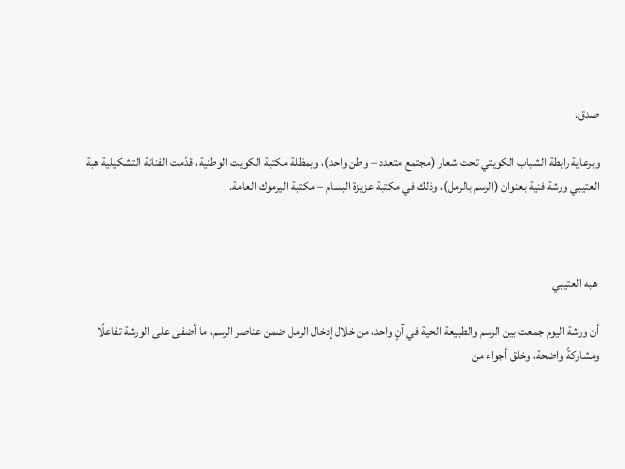صدق.

وبرعاية رابطة الشباب الكويتي تحت شعار (مجتمع متعدد – وطن واحد)، وبمظلة مكتبة الكويت الوطنية، قدّمت الفنانة التشكيلية هبة العتيبي ورشة فنية بعنوان (الرسم بالرمل)، وذلك في مكتبة عزيزة البسام – مكتبة اليرموك العامة.



 هبه العتيبي

أن ورشة اليوم جمعت بين الرسم والطبيعة الحية في آنٍ واحد، من خلال إدخال الرمل ضمن عناصر الرسم، ما أضفى على الورشة تفاعلًا ومشاركةً واضحة، وخلق أجواء من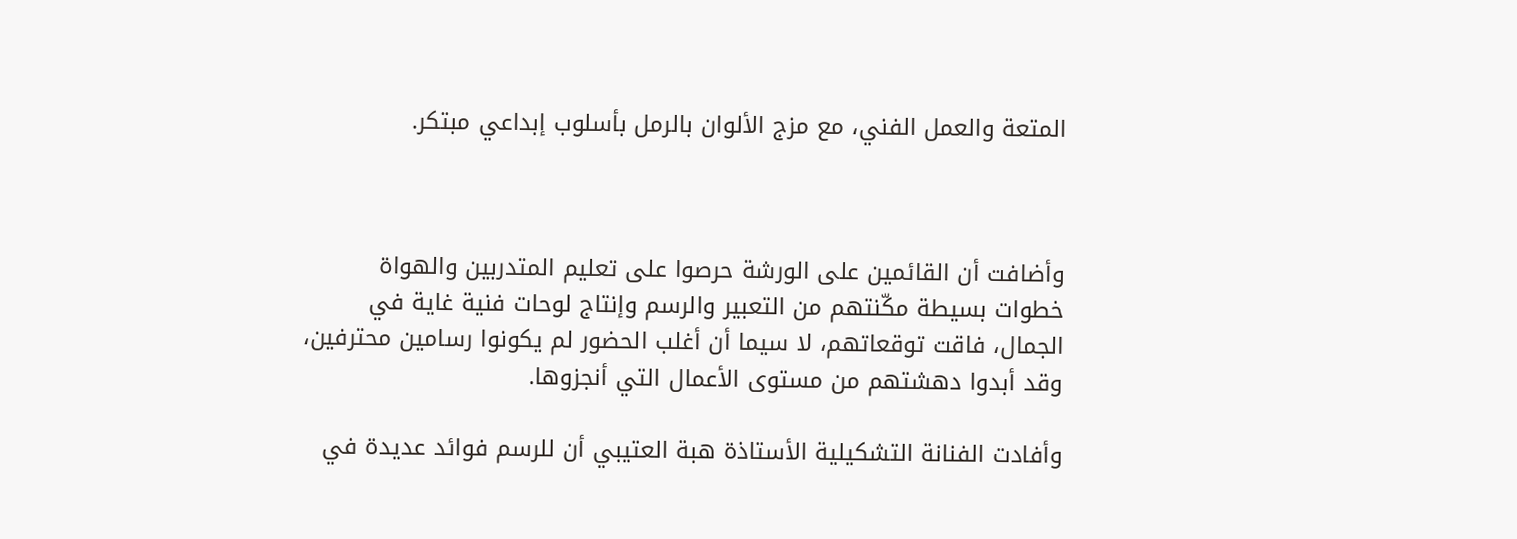المتعة والعمل الفني، مع مزج الألوان بالرمل بأسلوب إبداعي مبتكر.



وأضافت أن القائمين على الورشة حرصوا على تعليم المتدربين والهواة خطوات بسيطة مكّنتهم من التعبير والرسم وإنتاج لوحات فنية غاية في الجمال، فاقت توقعاتهم، لا سيما أن أغلب الحضور لم يكونوا رسامين محترفين، وقد أبدوا دهشتهم من مستوى الأعمال التي أنجزوها.

وأفادت الفنانة التشكيلية الأستاذة هبة العتيبي أن للرسم فوائد عديدة في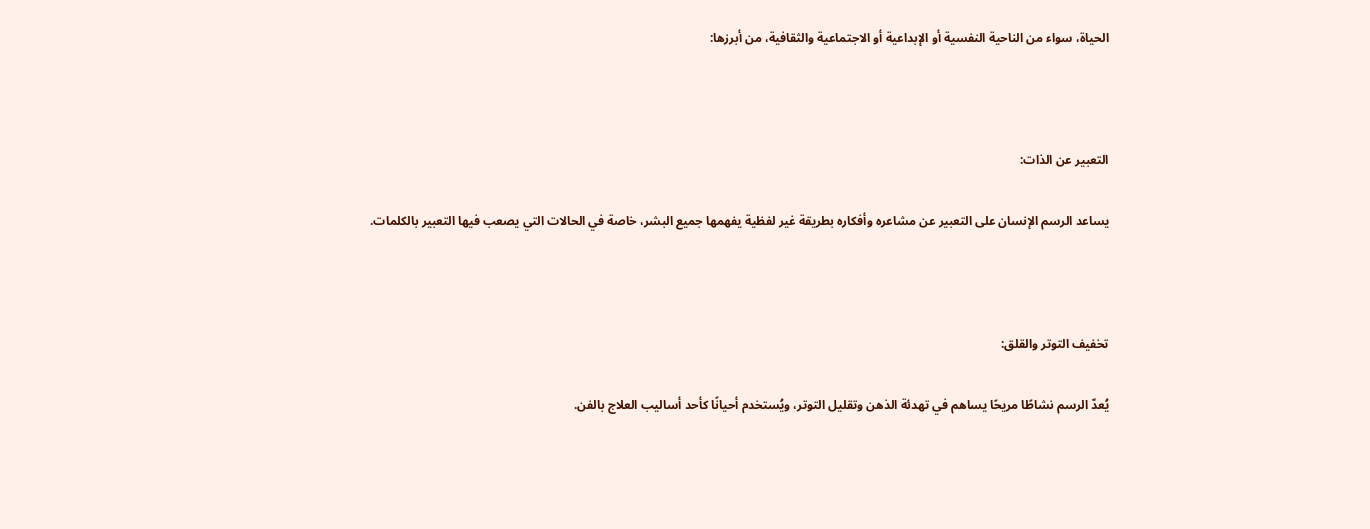الحياة، سواء من الناحية النفسية أو الإبداعية أو الاجتماعية والثقافية، من أبرزها:



التعبير عن الذات:

يساعد الرسم الإنسان على التعبير عن مشاعره وأفكاره بطريقة غير لفظية يفهمها جميع البشر، خاصة في الحالات التي يصعب فيها التعبير بالكلمات.



تخفيف التوتر والقلق:

يُعدّ الرسم نشاطًا مريحًا يساهم في تهدئة الذهن وتقليل التوتر، ويُستخدم أحيانًا كأحد أساليب العلاج بالفن.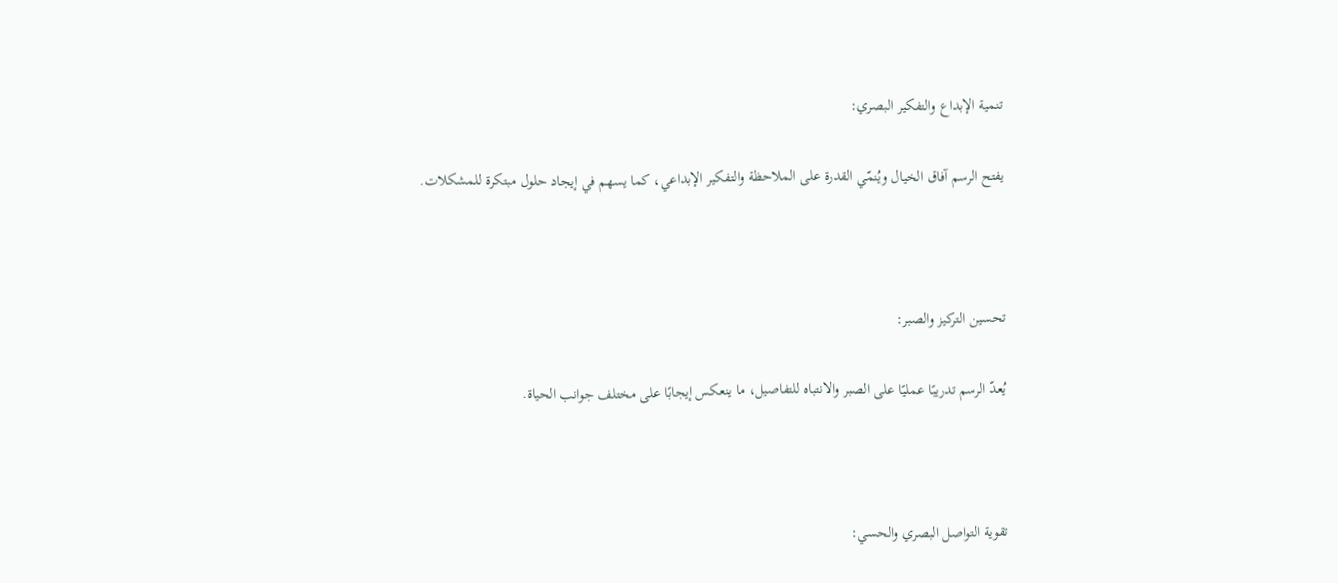تنمية الإبداع والتفكير البصري:

يفتح الرسم آفاق الخيال ويُنمّي القدرة على الملاحظة والتفكير الإبداعي، كما يسهم في إيجاد حلول مبتكرة للمشكلات.



تحسين التركيز والصبر:

يُعدّ الرسم تدريبًا عمليًا على الصبر والانتباه للتفاصيل، ما ينعكس إيجابًا على مختلف جوانب الحياة.



تقوية التواصل البصري والحسي: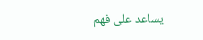يساعد على فهم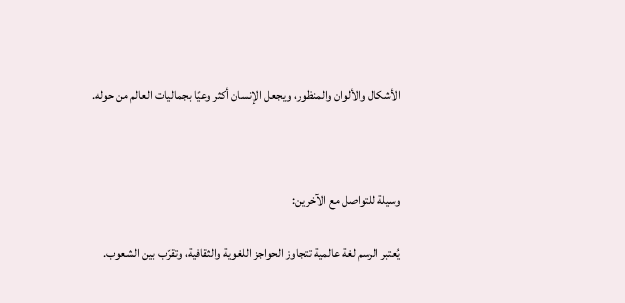الأشكال والألوان والمنظور، ويجعل الإنسان أكثر وعيًا بجماليات العالم من حوله.



وسيلة للتواصل مع الآخرين:

يُعتبر الرسم لغة عالمية تتجاوز الحواجز اللغوية والثقافية، وتقرّب بين الشعوب.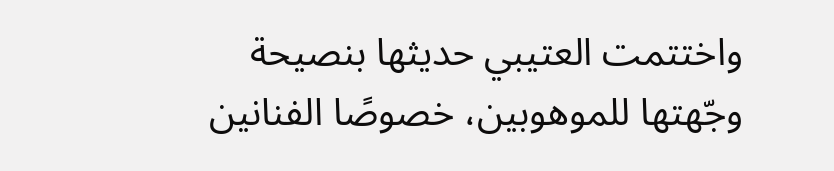واختتمت العتيبي حديثها بنصيحة وجّهتها للموهوبين، خصوصًا الفنانين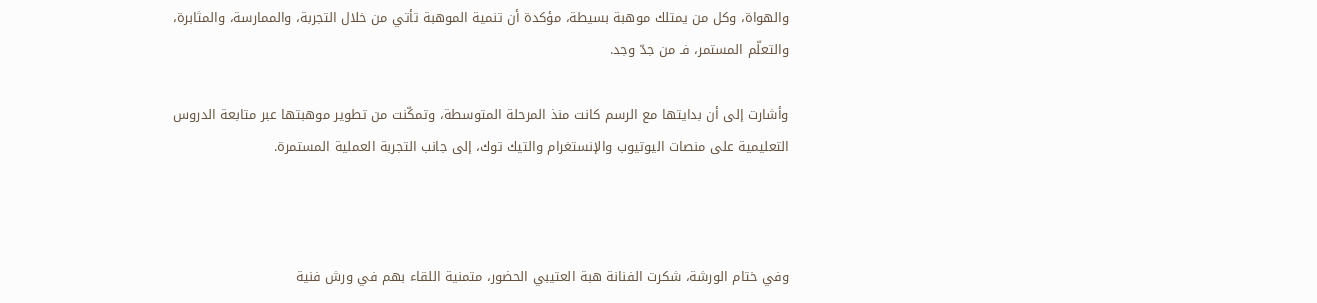والهواة، وكل من يمتلك موهبة بسيطة، مؤكدة أن تنمية الموهبة تأتي من خلال التجربة، والممارسة، والمثابرة، والتعلّم المستمر، فـ من جدّ وجد.

وأشارت إلى أن بدايتها مع الرسم كانت منذ المرحلة المتوسطة، وتمكّنت من تطوير موهبتها عبر متابعة الدروس التعليمية على منصات اليوتيوب والإنستغرام والتيك توك، إلى جانب التجربة العملية المستمرة.



وفي ختام الورشة، شكرت الفنانة هبة العتيبي الحضور، متمنية اللقاء بهم في ورش فنية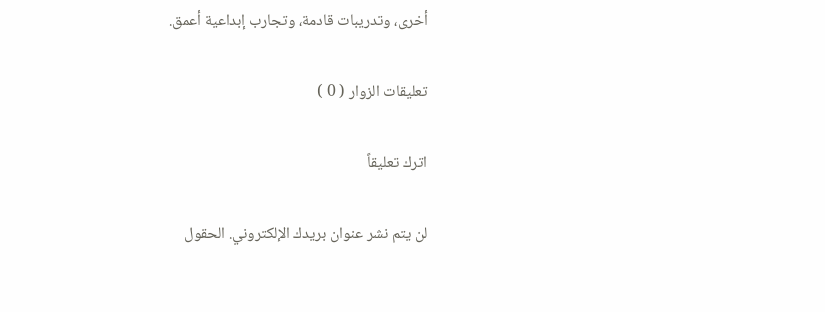أخرى، وتدريبات قادمة، وتجارب إبداعية أعمق.

تعليقات الزوار ( 0 )

اترك تعليقاً

لن يتم نشر عنوان بريدك الإلكتروني. الحقول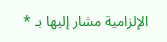الإلزامية مشار إليها بـ *